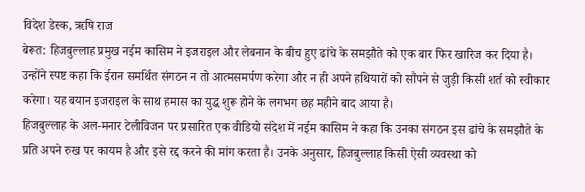विदेश डेस्क, ऋषि राज
बेरूत: हिजबुल्लाह प्रमुख नईम कासिम ने इजराइल और लेबनान के बीच हुए ढांचे के समझौते को एक बार फिर खारिज कर दिया है। उन्होंने स्पष्ट कहा कि ईरान समर्थित संगठन न तो आत्मसमर्पण करेगा और न ही अपने हथियारों को सौंपने से जुड़ी किसी शर्त को स्वीकार करेगा। यह बयान इजराइल के साथ हमास का युद्ध शुरू होने के लगभग छह महीने बाद आया है।
हिजबुल्लाह के अल-मनार टेलीविजन पर प्रसारित एक वीडियो संदेश में नईम कासिम ने कहा कि उनका संगठन इस ढांचे के समझौते के प्रति अपने रुख पर कायम है और इसे रद्द करने की मांग करता है। उनके अनुसार, हिजबुल्लाह किसी ऐसी व्यवस्था को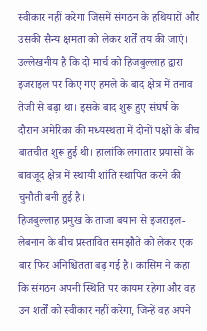स्वीकार नहीं करेगा जिसमें संगठन के हथियारों और उसकी सैन्य क्षमता को लेकर शर्तें तय की जाएं।
उल्लेखनीय है कि दो मार्च को हिजबुल्लाह द्वारा इजराइल पर किए गए हमले के बाद क्षेत्र में तनाव तेजी से बढ़ा था। इसके बाद शुरू हुए संघर्ष के दौरान अमेरिका की मध्यस्थता में दोनों पक्षों के बीच बातचीत शुरू हुई थी। हालांकि लगातार प्रयासों के बावजूद क्षेत्र में स्थायी शांति स्थापित करने की चुनौती बनी हुई है।
हिजबुल्लाह प्रमुख के ताजा बयान से इजराइल-लेबनान के बीच प्रस्तावित समझौते को लेकर एक बार फिर अनिश्चितता बढ़ गई है। कासिम ने कहा कि संगठन अपनी स्थिति पर कायम रहेगा और वह उन शर्तों को स्वीकार नहीं करेगा, जिन्हें वह अपने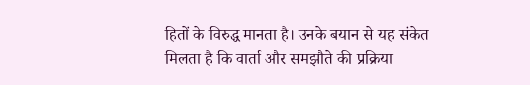हितों के विरुद्ध मानता है। उनके बयान से यह संकेत मिलता है कि वार्ता और समझौते की प्रक्रिया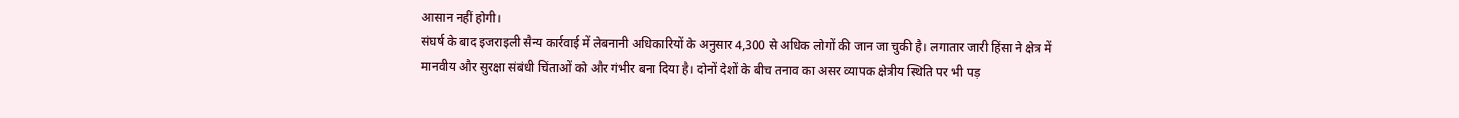आसान नहीं होगी।
संघर्ष के बाद इजराइली सैन्य कार्रवाई में लेबनानी अधिकारियों के अनुसार 4,300 से अधिक लोगों की जान जा चुकी है। लगातार जारी हिंसा ने क्षेत्र में मानवीय और सुरक्षा संबंधी चिंताओं को और गंभीर बना दिया है। दोनों देशों के बीच तनाव का असर व्यापक क्षेत्रीय स्थिति पर भी पड़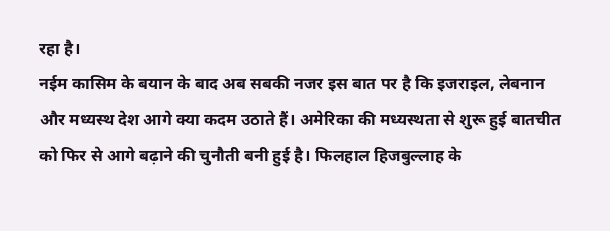रहा है।
नईम कासिम के बयान के बाद अब सबकी नजर इस बात पर है कि इजराइल, लेबनान और मध्यस्थ देश आगे क्या कदम उठाते हैं। अमेरिका की मध्यस्थता से शुरू हुई बातचीत को फिर से आगे बढ़ाने की चुनौती बनी हुई है। फिलहाल हिजबुल्लाह के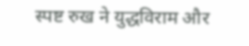स्पष्ट रुख ने युद्धविराम और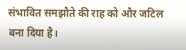संभावित समझौते की राह को और जटिल बना दिया है।